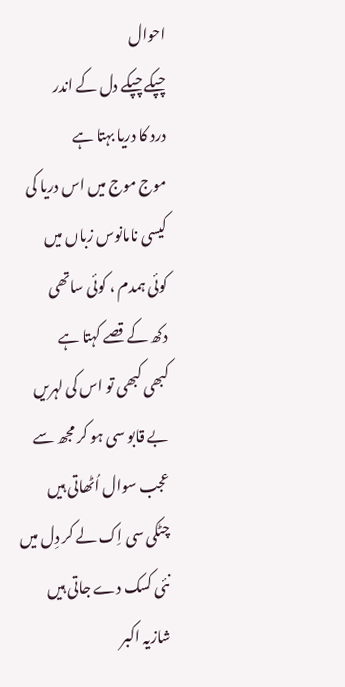احوال
چپکے چپکے دل کے اندر
درد کا دریا بہتا ہے
موج موج میں اس دریا کی
کیسی نامانوس زباں میں
کوئی ہمدم ، کوئی ساتھی
دکھ کے قصے کہتا ہے
کبھی کبھی تو اس کی لہریں
بے قابو سی ہو کر مجھ سے
عجب سوال اُٹھاتی ہیں
چٹکی سی اِک لے کر دِل میں
نئی کسک دے جاتی ہیں
شازیہ اکبر